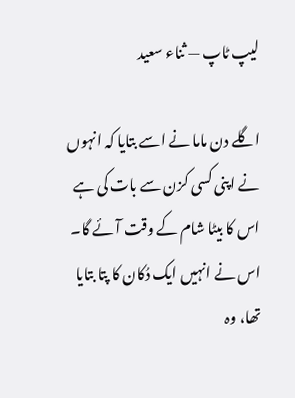لیپ ٹاپ — ثناء سعید

اگلے دن ماما نے اسے بتایا کہ انہوں نے اپنی کسی کزن سے بات کی ہے اس کا بیٹا شام کے وقت آئے گا۔ اس نے انہیں ایک دُکان کا پتا بتایا تھا، وہ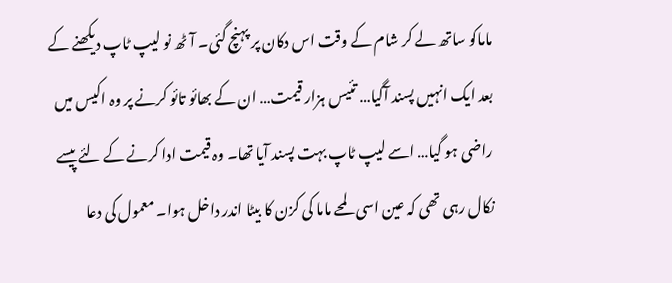ماماکو ساتھ لے کر شام کے وقت اس دکان پر پہنچ گئی۔ آٹھ نو لیپ ٹاپ دیکھنے کے بعد ایک انہیں پسند آگیا… تئیس ہزار قیمت… ان کے بھائو تائو کرنے پر وہ اکیس میں راضی ہو گیا… اسے لیپ ٹاپ بہت پسند آیا تھا۔ وہ قیمت ادا کرنے کے لئے پیسے نکال رہی تھی کہ عین اسی لمحے ماما کی کزن کا بیٹا اندر داخل ہوا۔ معمول کی دعا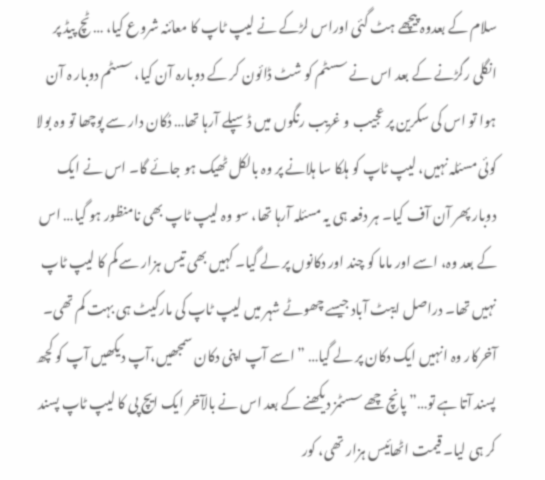سلام کے بعدوہ پیچھے ہٹ گئی اوراس لڑکے نے لیپ ٹاپ کا معائنہ شروع کیا، … ٹچ پیڈ پر انگلی رگڑنے کے بعد اس نے سسٹم کو شٹ ڈائون کر کے دوبارہ آن کیا، سسٹم دوبار ہ آن ہوا تو اس کی سکرین پر عجیب و غریب رنگوں میں ڈسپلے آرہا تھا… دُکان دار سے پوچھا تو وہ بولا کوئی مسئلہ نہیں، لیپ ٹاپ کو ہلکا سا ہلانے پر وہ بالکل ٹھیک ہو جائے گا۔ اس نے ایک دوبار پھر آن آف کیا۔ ہر دفعہ ہی یہ مسئلہ آرہا تھا، سو وہ لیپ ٹاپ بھی نامنظور ہو گیا… اس کے بعد وہ، اسے اور ماما کو چند اور دکانوں پر لے گیا۔ کہیں بھی تیس ہزار سے کم کا لیپ ٹاپ نہیں تھا۔ دراصل ایبٹ آباد جیسے چھوٹے شہر میں لیپ ٹاپ کی مارکیٹ ہی بہت کم تھی۔ آخرکار وہ انہیں ایک دکان پر لے گیا… ”اسے آپ اپنی دکان سمجھیں،آپ دیکھیں آپ کو کچھ پسند آتا ہے تو…” پانچ چھے سسٹمز دیکھنے کے بعد اس نے بالآخر ایک ایچ پی کا لیپ ٹاپ پسند کر ہی لیا۔ قیمت اٹھائیس ہزار تھی، کور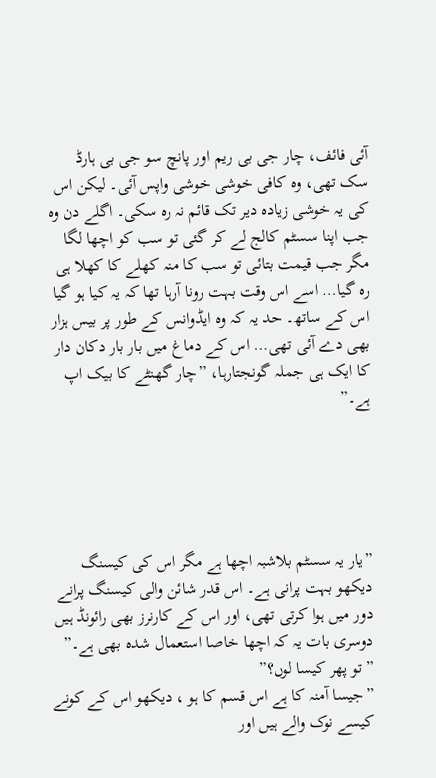آئی فائف، چار جی بی ریم اور پانچ سو جی بی ہارڈ سک تھی، وہ کافی خوشی خوشی واپس آئی۔ لیکن اس کی یہ خوشی زیادہ دیر تک قائم نہ رہ سکی۔ اگلے دن وہ جب اپنا سسٹم کالج لے کر گئی تو سب کو اچھا لگا مگر جب قیمت بتائی تو سب کا منہ کھلے کا کھلا ہی رہ گیا… اسے اس وقت بہت رونا آرہا تھا کہ یہ کیا ہو گیا اس کے ساتھ۔ حد یہ کہ وہ ایڈوانس کے طور پر بیس ہزار بھی دے آئی تھی… اس کے دماغ میں بار بار دکان دار کا ایک ہی جملہ گونجتارہا، ”چار گھنٹے کا بیک اپ ہے۔”





”یار یہ سسٹم بلاشبہ اچھا ہے مگر اس کی کیسنگ دیکھو بہت پرانی ہے۔ اس قدر شائن والی کیسنگ پرانے دور میں ہوا کرتی تھی، اور اس کے کارنرز بھی رائونڈ ہیں دوسری بات یہ کہ اچھا خاصا استعمال شدہ بھی ہے۔”
”تو پھر کیسا لوں؟”
”جیسا آمنہ کا ہے اس قسم کا ہو ، دیکھو اس کے کونے کیسے نوک والے ہیں اور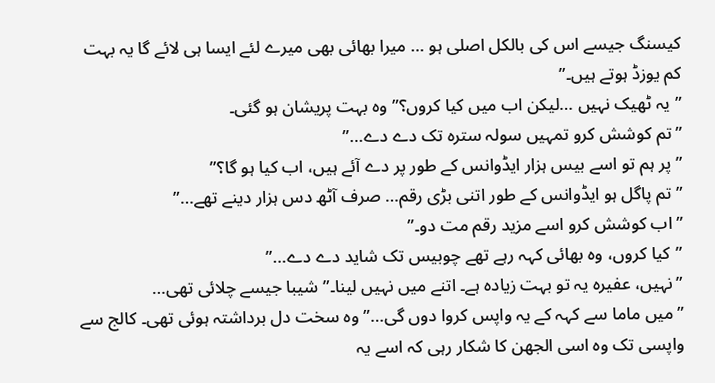کیسنگ جیسے اس کی بالکل اصلی ہو … میرا بھائی بھی میرے لئے ایسا ہی لائے گا یہ بہت کم یوزڈ ہوتے ہیں۔”
”یہ ٹھیک نہیں …لیکن اب میں کیا کروں؟” وہ بہت پریشان ہو گئی۔
”تم کوشش کرو تمہیں سولہ سترہ تک دے دے…”
”پر ہم تو اسے بیس ہزار ایڈوانس کے طور پر دے آئے ہیں، اب کیا ہو گا؟”
”تم پاگل ہو ایڈوانس کے طور اتنی بڑی رقم… صرف آٹھ دس ہزار دینے تھے…”
”اب کوشش کرو اسے مزید رقم مت دو۔”
”کیا کروں، وہ بھائی کہہ رہے تھے چوبیس تک شاید دے دے…”
”نہیں، عفیرہ یہ تو بہت زیادہ ہے۔ اتنے میں نہیں لینا۔” شیبا جیسے چلائی تھی…
”میں ماما سے کہہ کے یہ واپس کروا دوں گی…” وہ سخت دل برداشتہ ہوئی تھی۔ کالج سے واپسی تک وہ اسی الجھن کا شکار رہی کہ اسے یہ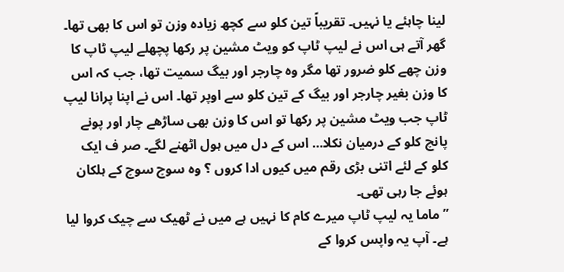لینا چاہئے یا نہیں۔ تقریباً تین کلو سے کچھ زیادہ وزن تو اس کا بھی تھا۔ گھر آتے ہی اس نے لیپ ٹاپ کو ویٹ مشین پر رکھا پچھلے لیپ ٹاپ کا وزن چھے کلو ضرور تھا مگر وہ چارجر اور بیگ سمیت تھا، جب کہ اس کا وزن بغیر چارجر اور بیگ کے تین کلو سے اوپر تھا۔ اس نے اپنا پرانا لیپ ٹاپ جب ویٹ مشین پر رکھا تو اس کا وزن بھی ساڑھے چار اور پونے پانچ کلو کے درمیان نکلا… اس کے دل میں ہول اٹھنے لگے۔ صر ف ایک کلو کے لئے اتنی بڑی رقم میں کیوں ادا کروں ؟ وہ سوچ سوچ کے ہلکان ہوئے جا رہی تھی۔
”ماما یہ لیپ ٹاپ میرے کام کا نہیں ہے میں نے ٹھیک سے چیک کروا لیا ہے۔ آپ یہ واپس کروا کے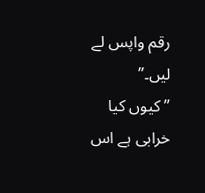رقم واپس لے لیں۔”
”کیوں کیا خرابی ہے اس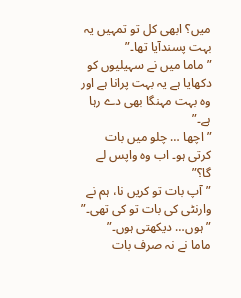میں؟ ابھی کل تو تمہیں یہ بہت پسندآیا تھا۔”
”ماما میں نے سہیلیوں کو دکھایا ہے یہ بہت پرانا ہے اور وہ بہت مہنگا بھی دے رہا ہے۔”
”اچھا … چلو میں بات کرتی ہو۔ اب وہ واپس لے گا؟”
”آپ بات تو کریں نا، ہم نے وارنٹی کی بات تو کی تھی۔”
”ہوں… دیکھتی ہوں۔”
ماما نے نہ صرف بات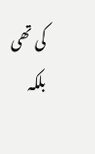کی تھی بلکہ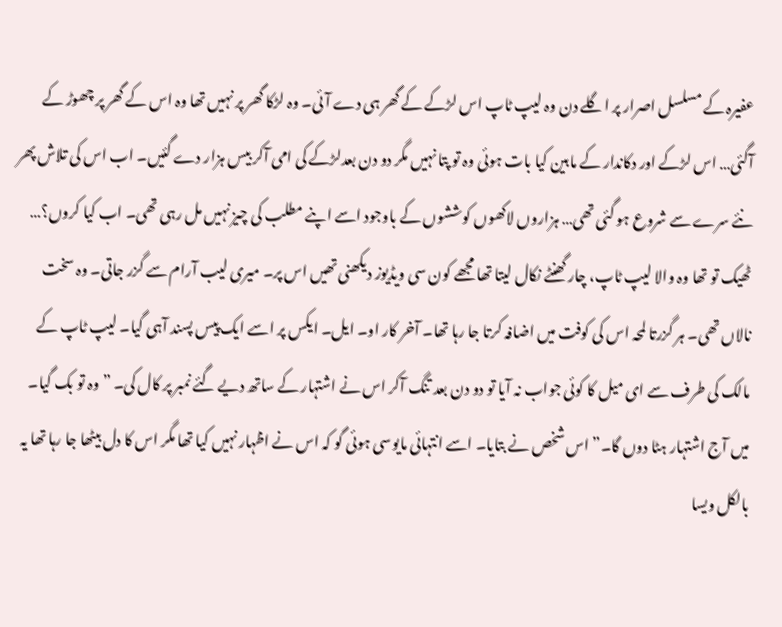عفیرہ کے مسلسل اصرار پر اگلے دن وہ لیپ ٹاپ اس لڑکے کے گھر ہی دے آئی۔ وہ لڑکا گھر پر نہیں تھا وہ اس کے گھر پر چھوڑ کے آگئی… اس لڑکے اور دکاندار کے مابین کیا بات ہوئی وہ تو پتا نہیں مگر دو دن بعدلڑکے کی امی آکر بیس ہزار دے گئیں۔ اب اس کی تلاش پھر نئے سرے سے شروع ہو گئی تھی… ہزاروں لاکھوں کوششوں کے باوجود اسے اپنے مطلب کی چیز نہیں مل رہی تھی۔ اب کیا کروں؟… ٹھیک تو تھا وہ والا لیپ ٹاپ، چار گھنٹے نکال لیتا تھا مجھے کون سی ویڈیوز دیکھنی تھیں اس پر۔ میری لیب آرام سے گزر جاتی۔ وہ سخت نالاں تھی۔ ہر گزرتا لمحہ اس کی کوفت میں اضافہ کرتا جا رہا تھا۔ آخر کار او۔ ایل۔ ایکس پر اسے ایک پیس پسند آہی گیا۔ لیپ ٹاپ کے مالک کی طرف سے ای میل کا کوئی جواب نہ آیا تو دو دن بعد تنگ آکر اس نے اشتہار کے ساتھ دیے گئے نمبر پر کال کی۔ ”وہ تو بک گیا۔ میں آج اشتہار ہٹا دوں گا۔” اس شخص نے بتایا۔ اسے انتہائی مایوسی ہوئی گو کہ اس نے اظہار نہیں کیا تھا مگر اس کا دل بیٹھا جا رہا تھا یہ بالکل ویسا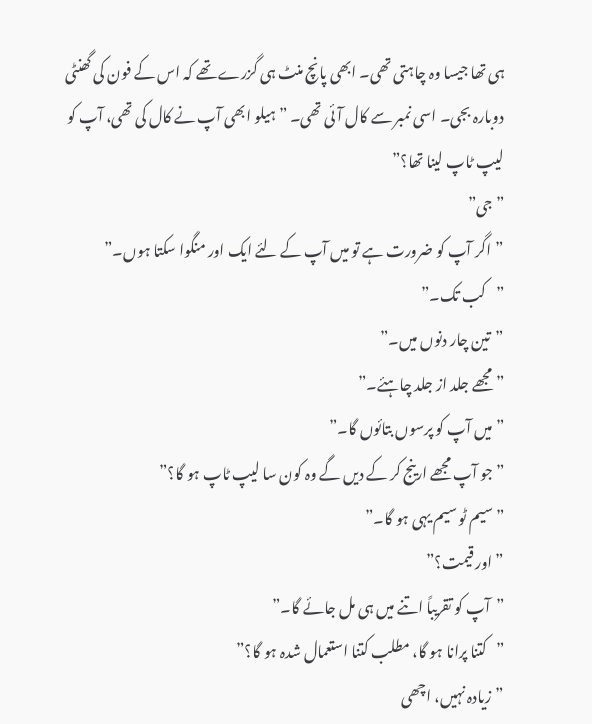ہی تھا جیسا وہ چاہتی تھی۔ ابھی پانچ منٹ ہی گزرے تھے کہ اس کے فون کی گھنٹی دوبارہ بجی۔ اسی نمبر سے کال آئی تھی۔ ”ہیلو ابھی آپ نے کال کی تھی، آپ کو لیپ ٹاپ لینا تھا؟”
”جی”
”اگر آپ کو ضرورت ہے تو میں آپ کے لئے ایک اور منگوا سکتا ہوں۔”
”کب تک۔”
”تین چار دنوں میں۔”
”مجھے جلد از جلد چاہئے۔”
”میں آپ کو پرسوں بتائوں گا۔”
”جو آپ مجھے ارینج کر کے دیں گے وہ کون سا لیپ ٹاپ ہو گا؟”
”سیم ٹو سیم یہی ہو گا۔”
”اور قیمت؟”
”آپ کو تقریباً اتنے میں ہی مل جائے گا۔”
”کتنا پرانا ہو گا، مطلب کتنا استعمال شدہ ہو گا؟”
”زیادہ نہیں، اچھی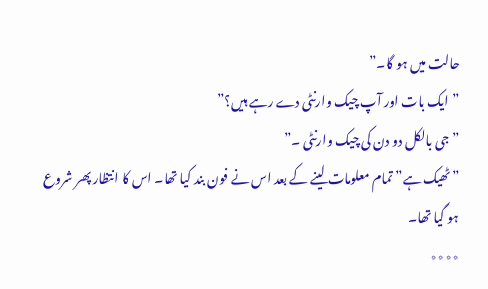حالت میں ہو گا۔”
”ایک بات اور آپ چیک وارنٹی دے رہے ہیں؟”
”جی بالکل دو دن کی چیک وارنٹی ۔”
”ٹھیک ہے” تمام معلومات لینے کے بعد اس نے فون بند کیا تھا۔ اس کا انتظار پھر شروع ہو گیا تھا۔
٭٭٭٭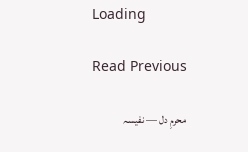Loading

Read Previous

محرمِ دل — نفیسہ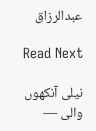عبدالرزاق

Read Next

نیلی آنکھوں والی —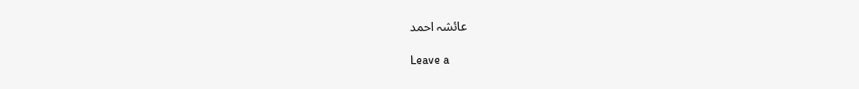عائشہ احمد

Leave a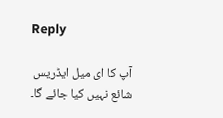Reply

آپ کا ای میل ایڈریس شائع نہیں کیا جائے گا۔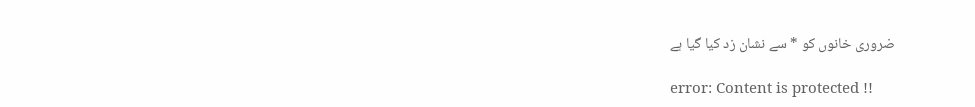ضروری خانوں کو * سے نشان زد کیا گیا ہے

error: Content is protected !!